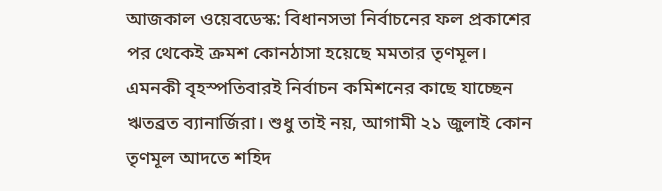আজকাল ওয়েবডেস্ক: বিধানসভা নির্বাচনের ফল প্রকাশের পর থেকেই ক্রমশ কোনঠাসা হয়েছে মমতার তৃণমূল। এমনকী বৃহস্পতিবারই নির্বাচন কমিশনের কাছে যাচ্ছেন ঋতব্রত ব্যানার্জিরা। শুধু তাই নয়, আগামী ২১ জুলাই কোন তৃণমূল আদতে শহিদ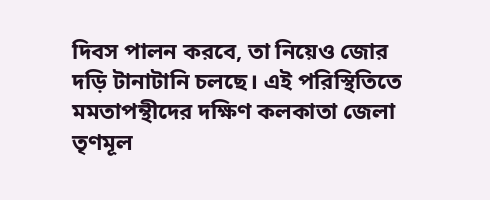দিবস পালন করবে, তা নিয়েও জোর দড়ি টানাটানি চলছে। এই পরিস্থিতিতে মমতাপন্থীদের দক্ষিণ কলকাতা জেলা তৃণমূল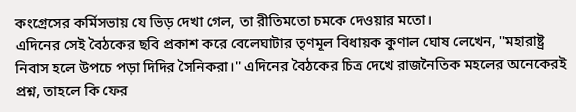কংগ্রেসের কর্মিসভায় যে ভিড় দেখা গেল, তা রীতিমতো চমকে দেওয়ার মতো।
এদিনের সেই বৈঠকের ছবি প্রকাশ করে বেলেঘাটার তৃণমূল বিধায়ক কুণাল ঘোষ লেখেন, ''মহারাষ্ট্র নিবাস হলে উপচে পড়া দিদির সৈনিকরা।'' এদিনের বৈঠকের চিত্র দেখে রাজনৈতিক মহলের অনেকেরই প্রশ্ন, তাহলে কি ফের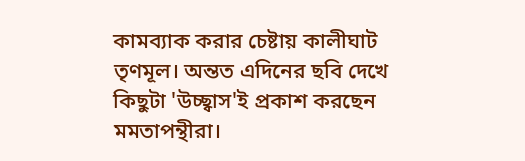কামব্যাক করার চেষ্টায় কালীঘাট তৃণমূল। অন্তত এদিনের ছবি দেখে কিছুটা 'উচ্ছ্বাস'ই প্রকাশ করছেন মমতাপন্থীরা।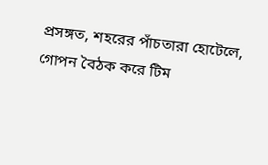প্রসঙ্গত, শহরের পাঁচতারা হোটেলে, গোপন বৈঠক করে টিম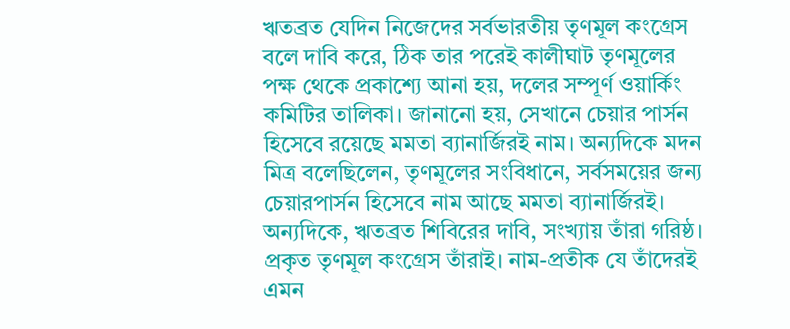ঋতব্রত যেদিন নিজেদের সর্বভারতীয় তৃণমূল কংগ্রেস বলে দাবি করে, ঠিক তার পরেই কালীঘাট তৃণমূলের পক্ষ থেকে প্রকাশ্যে আনা হয়, দলের সম্পূর্ণ ওয়ার্কিং কমিটির তালিকা। জানানো হয়, সেখানে চেয়ার পার্সন হিসেবে রয়েছে মমতা ব্যানার্জিরই নাম। অন্যদিকে মদন মিত্র বলেছিলেন, তৃণমূলের সংবিধানে, সর্বসময়ের জন্য চেয়ারপার্সন হিসেবে নাম আছে মমতা ব্যানার্জিরই।
অন্যদিকে, ঋতব্রত শিবিরের দাবি, সংখ্যায় তাঁরা গরিষ্ঠ। প্রকৃত তৃণমূল কংগ্রেস তাঁরাই। নাম-প্রতীক যে তাঁদেরই এমন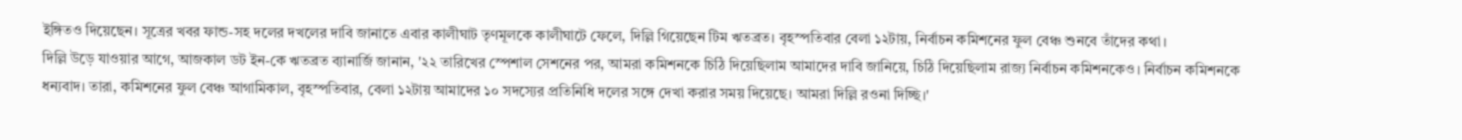ইঙ্গিতও দিয়েছেন। সূত্রের খবর ফান্ড-সহ দলের দখলের দাবি জানাতে এবার কালীঘাট তৃণমূলকে কালীঘাটে ফেলে, দিল্লি গিয়েছেন টিম ঋতব্রত। বৃহস্পতিবার বেলা ১২টায়, নির্বাচন কমিশনের ফুল বেঞ্চ শুনবে তাঁদের কথা।
দিল্লি উড়ে যাওয়ার আগে, আজকাল ডট ইন-কে ঋতব্রত ব্যানার্জি জানান, '২২ তারিখের স্পেশাল সেশনের পর, আমরা কমিশনকে চিঠি দিয়েছিলাম আমাদের দাবি জানিয়ে, চিঠি দিয়েছিলাম রাজ্য নির্বাচন কমিশনকেও। নির্বাচন কমিশনকে ধন্যবাদ। তারা, কমিশনের ফুল বেঞ্চ আগামিকাল, বৃহস্পতিবার, বেলা ১২টায় আমাদের ১০ সদস্যের প্রতিনিধি দলের সঙ্গে দেখা করার সময় দিয়েছে। আমরা দিল্লি রওনা দিচ্ছি।'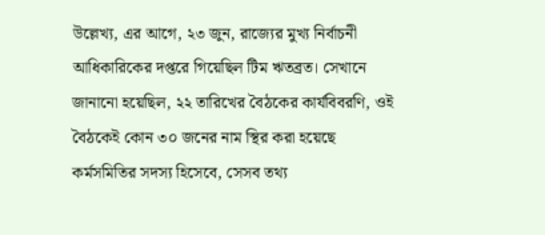উল্লেখ্য, এর আগে, ২৩ জুন, রাজ্যের মুখ্য নির্বাচনী আধিকারিকের দপ্তরে গিয়েছিল টিম ঋতব্রত। সেখানে জানানো হয়েছিল, ২২ তারিখের বৈঠকের কার্যবিবরণি, ওই বৈঠকেই কোন ৩০ জনের নাম স্থির করা হয়েছে কর্মসমিতির সদস্য হিসেবে, সেসব তথ্য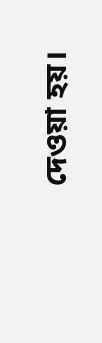দেওয়া হয়।